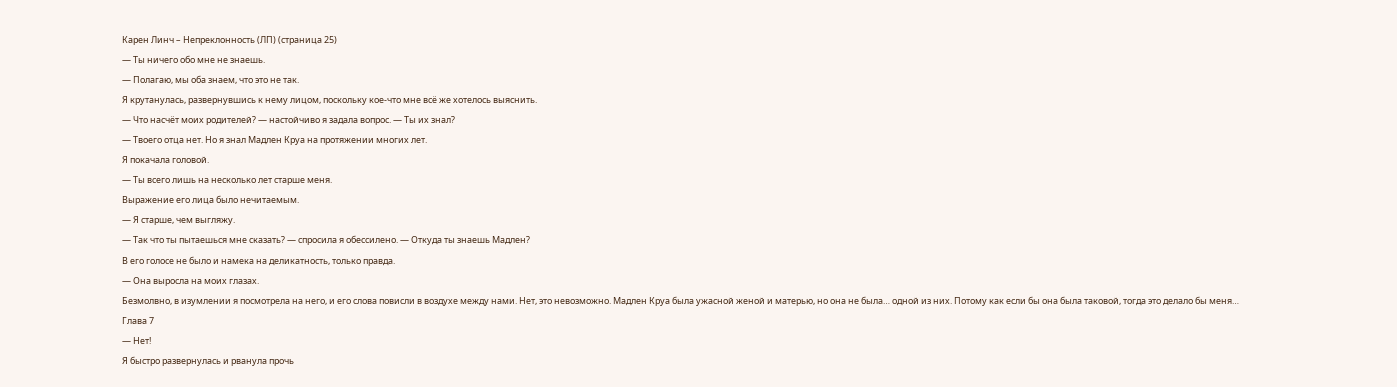Карен Линч – Непреклонность (ЛП) (страница 25)
— Ты ничего обо мне не знаешь.
— Полагаю, мы оба знаем, что это не так.
Я крутанулась, развернувшись к нему лицом, поскольку кое-что мне всё же хотелось выяснить.
— Что насчёт моих родителей? — настойчиво я задала вопрос. — Ты их знал?
— Твоего отца нет. Но я знал Мадлен Круа на протяжении многих лет.
Я покачала головой.
— Ты всего лишь на несколько лет старше меня.
Выражение его лица было нечитаемым.
— Я старше, чем выгляжу.
— Так что ты пытаешься мне сказать? — спросила я обессилено. — Откуда ты знаешь Мадлен?
В его голосе не было и намека на деликатность, только правда.
— Она выросла на моих глазах.
Безмолвно, в изумлении я посмотрела на него, и его слова повисли в воздухе между нами. Нет, это невозможно. Мадлен Круа была ужасной женой и матерью, но она не была… одной из них. Потому как если бы она была таковой, тогда это делало бы меня…
Глава 7
— Нет!
Я быстро развернулась и рванула прочь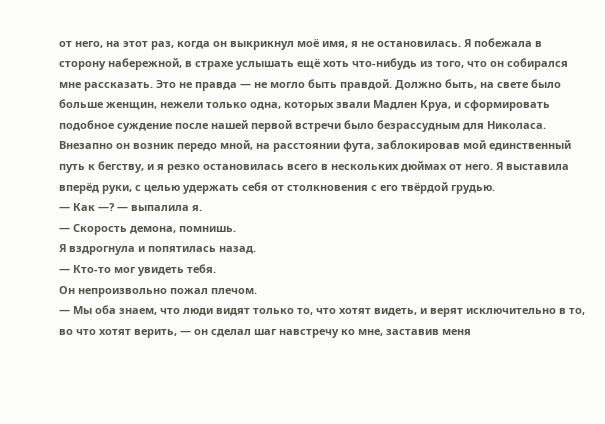от него, на этот раз, когда он выкрикнул моё имя, я не остановилась. Я побежала в сторону набережной, в страхе услышать ещё хоть что-нибудь из того, что он собирался мне рассказать. Это не правда — не могло быть правдой. Должно быть, на свете было больше женщин, нежели только одна, которых звали Мадлен Круа, и сформировать подобное суждение после нашей первой встречи было безрассудным для Николаса.
Внезапно он возник передо мной, на расстоянии фута, заблокировав мой единственный путь к бегству, и я резко остановилась всего в нескольких дюймах от него. Я выставила вперёд руки, с целью удержать себя от столкновения с его твёрдой грудью.
— Как —? — выпалила я.
— Скорость демона, помнишь.
Я вздрогнула и попятилась назад.
— Кто-то мог увидеть тебя.
Он непроизвольно пожал плечом.
— Мы оба знаем, что люди видят только то, что хотят видеть, и верят исключительно в то, во что хотят верить, — он сделал шаг навстречу ко мне, заставив меня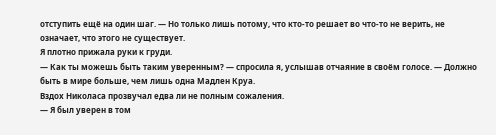отступить ещё на один шаг. — Но только лишь потому, что кто-то решает во что-то не верить, не означает, что этого не существует.
Я плотно прижала руки к груди.
— Как ты можешь быть таким уверенным? — спросила я, услышав отчаяние в своём голосе. — Должно быть в мире больше, чем лишь одна Мадлен Круа.
Вздох Николаса прозвучал едва ли не полным сожаления.
— Я был уверен в том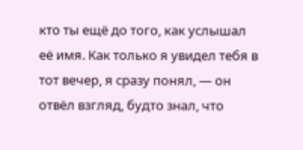кто ты ещё до того, как услышал её имя. Как только я увидел тебя в тот вечер, я сразу понял, — он отвёл взгляд, будто знал, что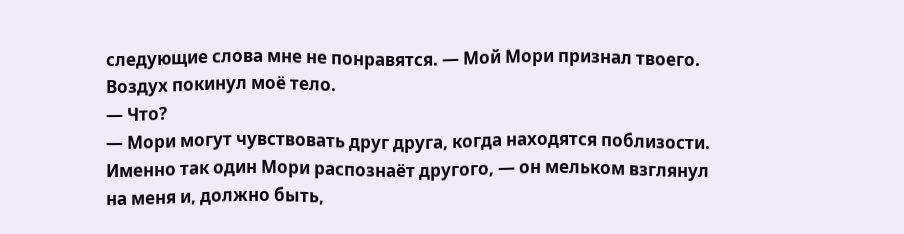следующие слова мне не понравятся. — Мой Мори признал твоего.
Воздух покинул моё тело.
— Что?
— Мори могут чувствовать друг друга, когда находятся поблизости. Именно так один Мори распознаёт другого, — он мельком взглянул на меня и, должно быть,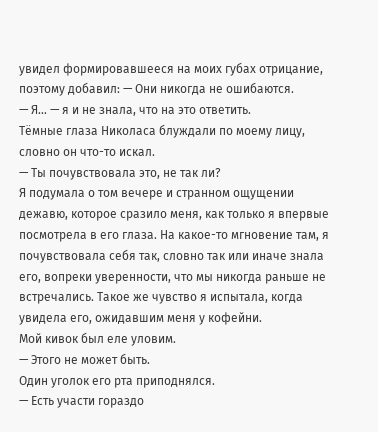увидел формировавшееся на моих губах отрицание, поэтому добавил: — Они никогда не ошибаются.
— Я… — я и не знала, что на это ответить.
Тёмные глаза Николаса блуждали по моему лицу, словно он что-то искал.
— Ты почувствовала это, не так ли?
Я подумала о том вечере и странном ощущении дежавю, которое сразило меня, как только я впервые посмотрела в его глаза. На какое-то мгновение там, я почувствовала себя так, словно так или иначе знала его, вопреки уверенности, что мы никогда раньше не встречались. Такое же чувство я испытала, когда увидела его, ожидавшим меня у кофейни.
Мой кивок был еле уловим.
— Этого не может быть.
Один уголок его рта приподнялся.
— Есть участи гораздо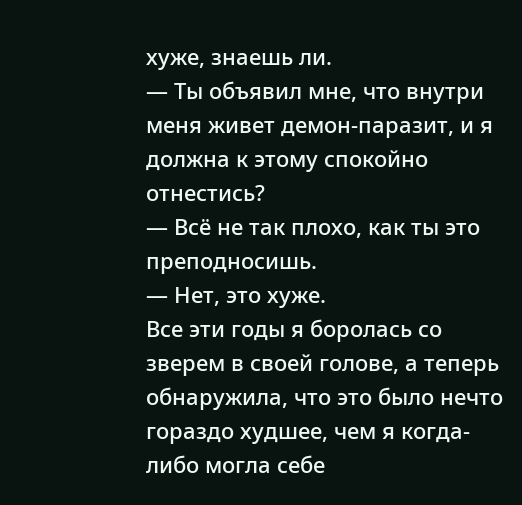хуже, знаешь ли.
— Ты объявил мне, что внутри меня живет демон-паразит, и я должна к этому спокойно отнестись?
— Всё не так плохо, как ты это преподносишь.
— Нет, это хуже.
Все эти годы я боролась со зверем в своей голове, а теперь обнаружила, что это было нечто гораздо худшее, чем я когда-либо могла себе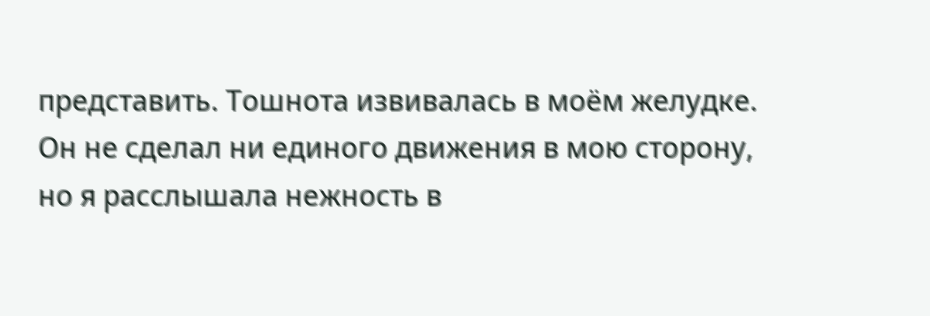представить. Тошнота извивалась в моём желудке.
Он не сделал ни единого движения в мою сторону, но я расслышала нежность в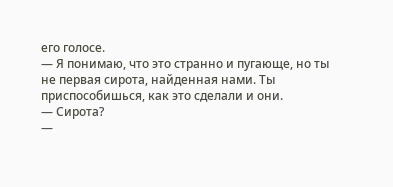его голосе.
— Я понимаю, что это странно и пугающе, но ты не первая сирота, найденная нами. Ты приспособишься, как это сделали и они.
— Сирота?
—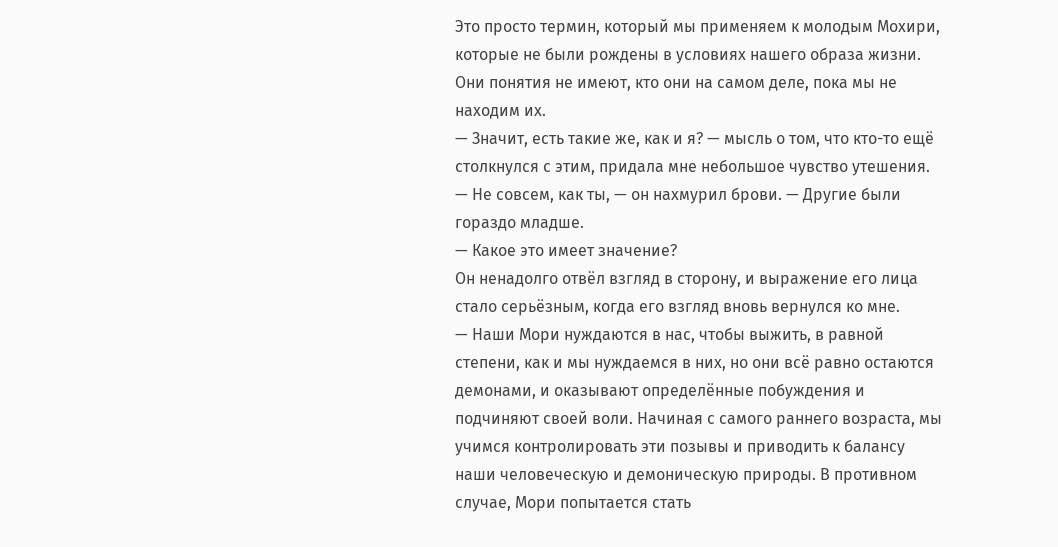Это просто термин, который мы применяем к молодым Мохири, которые не были рождены в условиях нашего образа жизни. Они понятия не имеют, кто они на самом деле, пока мы не находим их.
— Значит, есть такие же, как и я? — мысль о том, что кто-то ещё столкнулся с этим, придала мне небольшое чувство утешения.
— Не совсем, как ты, — он нахмурил брови. — Другие были гораздо младше.
— Какое это имеет значение?
Он ненадолго отвёл взгляд в сторону, и выражение его лица стало серьёзным, когда его взгляд вновь вернулся ко мне.
— Наши Мори нуждаются в нас, чтобы выжить, в равной степени, как и мы нуждаемся в них, но они всё равно остаются демонами, и оказывают определённые побуждения и подчиняют своей воли. Начиная с самого раннего возраста, мы учимся контролировать эти позывы и приводить к балансу наши человеческую и демоническую природы. В противном случае, Мори попытается стать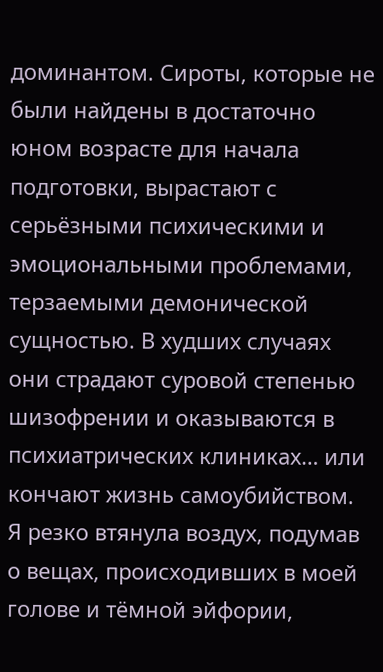доминантом. Сироты, которые не были найдены в достаточно юном возрасте для начала подготовки, вырастают с серьёзными психическими и эмоциональными проблемами, терзаемыми демонической сущностью. В худших случаях они страдают суровой степенью шизофрении и оказываются в психиатрических клиниках… или кончают жизнь самоубийством.
Я резко втянула воздух, подумав о вещах, происходивших в моей голове и тёмной эйфории,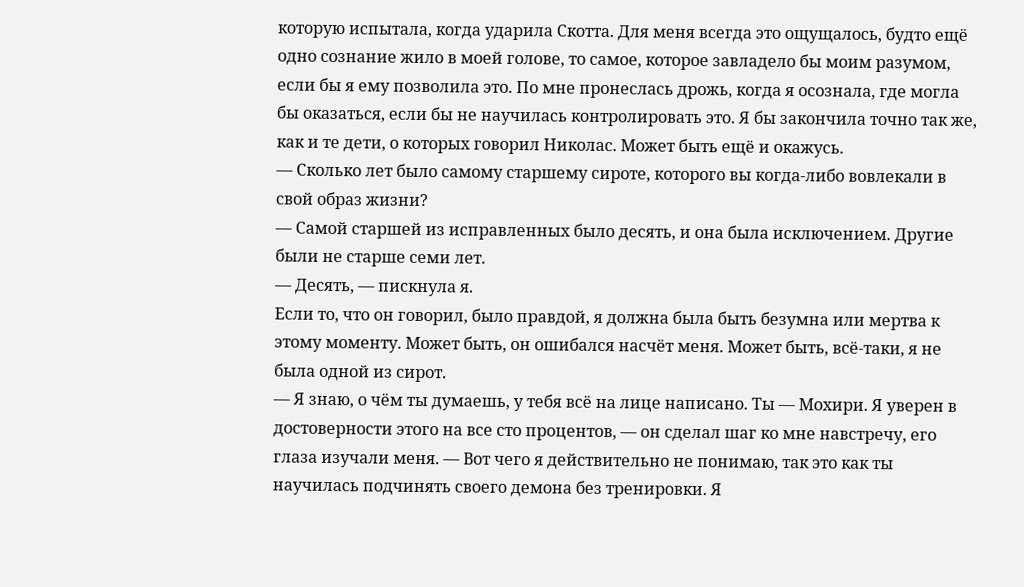которую испытала, когда ударила Скотта. Для меня всегда это ощущалось, будто ещё одно сознание жило в моей голове, то самое, которое завладело бы моим разумом, если бы я ему позволила это. По мне пронеслась дрожь, когда я осознала, где могла бы оказаться, если бы не научилась контролировать это. Я бы закончила точно так же, как и те дети, о которых говорил Николас. Может быть ещё и окажусь.
— Сколько лет было самому старшему сироте, которого вы когда-либо вовлекали в свой образ жизни?
— Самой старшей из исправленных было десять, и она была исключением. Другие были не старше семи лет.
— Десять, — пискнула я.
Если то, что он говорил, было правдой, я должна была быть безумна или мертва к этому моменту. Может быть, он ошибался насчёт меня. Может быть, всё-таки, я не была одной из сирот.
— Я знаю, о чём ты думаешь, у тебя всё на лице написано. Ты — Мохири. Я уверен в достоверности этого на все сто процентов, — он сделал шаг ко мне навстречу, его глаза изучали меня. — Вот чего я действительно не понимаю, так это как ты научилась подчинять своего демона без тренировки. Я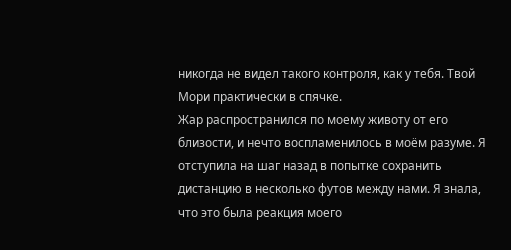никогда не видел такого контроля, как у тебя. Твой Мори практически в спячке.
Жар распространился по моему животу от его близости, и нечто воспламенилось в моём разуме. Я отступила на шаг назад в попытке сохранить дистанцию в несколько футов между нами. Я знала, что это была реакция моего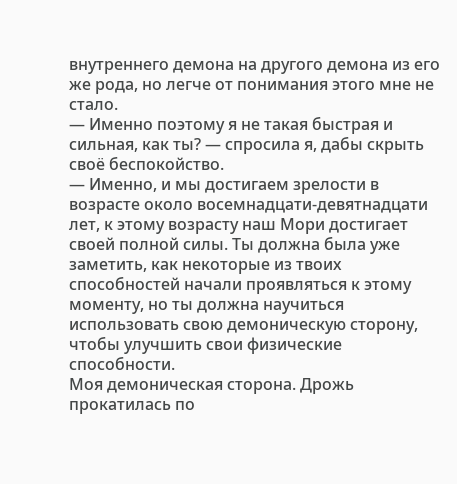внутреннего демона на другого демона из его же рода, но легче от понимания этого мне не стало.
— Именно поэтому я не такая быстрая и сильная, как ты? — спросила я, дабы скрыть своё беспокойство.
— Именно, и мы достигаем зрелости в возрасте около восемнадцати-девятнадцати лет, к этому возрасту наш Мори достигает своей полной силы. Ты должна была уже заметить, как некоторые из твоих способностей начали проявляться к этому моменту, но ты должна научиться использовать свою демоническую сторону, чтобы улучшить свои физические способности.
Моя демоническая сторона. Дрожь прокатилась по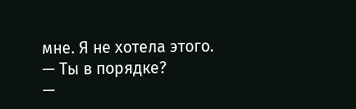мне. Я не хотела этого.
— Ты в порядке?
—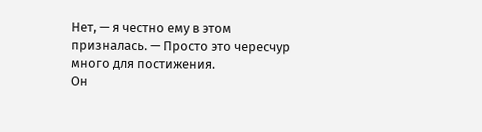Нет, — я честно ему в этом призналась. — Просто это чересчур много для постижения.
Он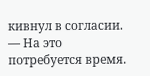кивнул в согласии.
— На это потребуется время.